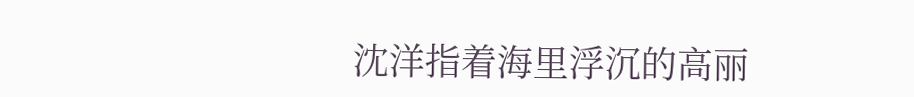沈洋指着海里浮沉的高丽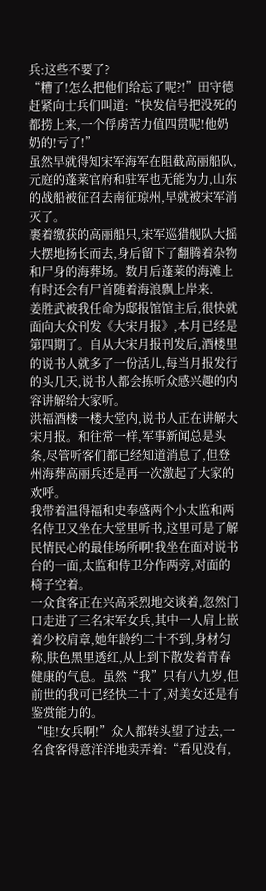兵:这些不要了?
“糟了!怎么把他们给忘了呢?!”田守德赶紧向士兵们叫道:“快发信号把没死的都捞上来,一个俘虏苦力值四贯呢!他奶奶的!亏了!”
虽然早就得知宋军海军在阻截高丽船队,元庭的蓬莱官府和驻军也无能为力,山东的战船被征召去南征琼州,早就被宋军消灭了。
裹着缴获的高丽船只,宋军巡猎舰队大摇大摆地扬长而去,身后留下了翻腾着杂物和尸身的海葬场。数月后蓬莱的海滩上有时还会有尸首随着海浪飘上岸来.
姜胜武被我任命为邸报馆馆主后,很快就面向大众刊发《大宋月报》,本月已经是第四期了。自从大宋月报刊发后,酒楼里的说书人就多了一份活儿,每当月报发行的头几天,说书人都会拣听众感兴趣的内容讲解给大家听。
洪福酒楼一楼大堂内,说书人正在讲解大宋月报。和往常一样,军事新闻总是头条,尽管听客们都已经知道消息了,但登州海葬高丽兵还是再一次激起了大家的欢呼。
我带着温得福和史奉盛两个小太监和两名侍卫又坐在大堂里听书,这里可是了解民情民心的最佳场所啊!我坐在面对说书台的一面,太监和侍卫分作两旁,对面的椅子空着。
一众食客正在兴高采烈地交谈着,忽然门口走进了三名宋军女兵,其中一人肩上嵌着少校肩章,她年龄约二十不到,身材匀称,肤色黑里透红,从上到下散发着青春健康的气息。虽然“我”只有八九岁,但前世的我可已经快二十了,对美女还是有鉴赏能力的。
“哇!女兵啊!”众人都转头望了过去,一名食客得意洋洋地卖弄着:“看见没有,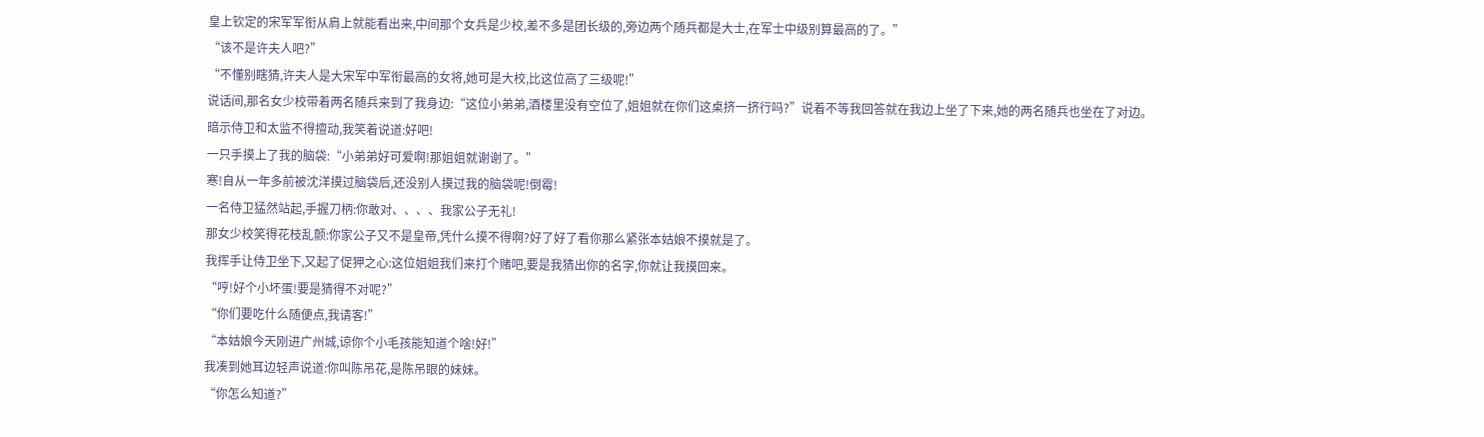皇上钦定的宋军军衔从肩上就能看出来,中间那个女兵是少校,差不多是团长级的,旁边两个随兵都是大士,在军士中级别算最高的了。”
“该不是许夫人吧?”
“不懂别瞎猜,许夫人是大宋军中军衔最高的女将,她可是大校,比这位高了三级呢!”
说话间,那名女少校带着两名随兵来到了我身边:“这位小弟弟,酒楼里没有空位了,姐姐就在你们这桌挤一挤行吗?”说着不等我回答就在我边上坐了下来,她的两名随兵也坐在了对边。
暗示侍卫和太监不得擅动,我笑着说道:好吧!
一只手摸上了我的脑袋:“小弟弟好可爱啊!那姐姐就谢谢了。”
寒!自从一年多前被沈洋摸过脑袋后,还没别人摸过我的脑袋呢!倒霉!
一名侍卫猛然站起,手握刀柄:你敢对、、、、我家公子无礼!
那女少校笑得花枝乱颤:你家公子又不是皇帝,凭什么摸不得啊?好了好了看你那么紧张本姑娘不摸就是了。
我挥手让侍卫坐下,又起了促狎之心:这位姐姐我们来打个赌吧,要是我猜出你的名字,你就让我摸回来。
“哼!好个小坏蛋!要是猜得不对呢?”
“你们要吃什么随便点,我请客!”
“本姑娘今天刚进广州城,谅你个小毛孩能知道个啥!好!”
我凑到她耳边轻声说道:你叫陈吊花,是陈吊眼的妹妹。
“你怎么知道?”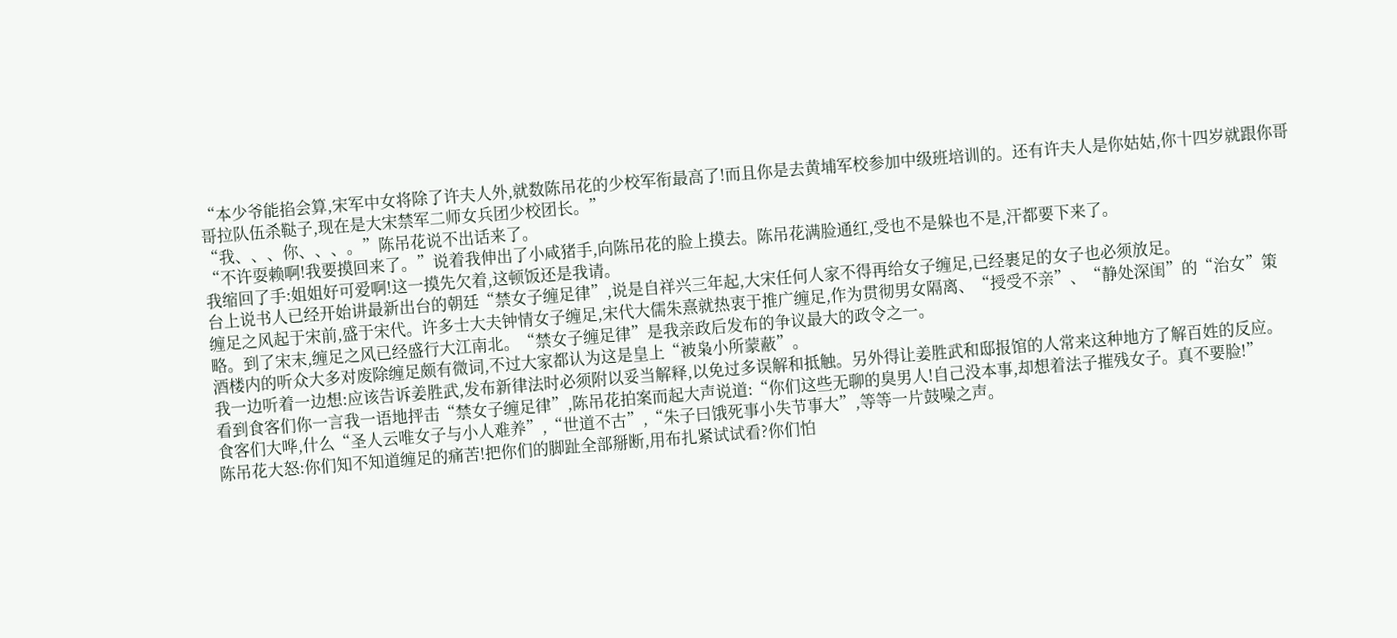“本少爷能掐会算,宋军中女将除了许夫人外,就数陈吊花的少校军衔最高了!而且你是去黄埔军校参加中级班培训的。还有许夫人是你姑姑,你十四岁就跟你哥哥拉队伍杀鞑子,现在是大宋禁军二师女兵团少校团长。”
“我、、、你、、、。”陈吊花说不出话来了。
“不许耍赖啊!我要摸回来了。”说着我伸出了小咸猪手,向陈吊花的脸上摸去。陈吊花满脸通红,受也不是躲也不是,汗都要下来了。
我缩回了手:姐姐好可爱啊!这一摸先欠着,这顿饭还是我请。
台上说书人已经开始讲最新出台的朝廷“禁女子缠足律”,说是自祥兴三年起,大宋任何人家不得再给女子缠足,已经裹足的女子也必须放足。
缠足之风起于宋前,盛于宋代。许多士大夫钟情女子缠足,宋代大儒朱熹就热衷于推广缠足,作为贯彻男女隔离、“授受不亲”、“静处深闺”的“治女”策略。到了宋末,缠足之风已经盛行大江南北。“禁女子缠足律”是我亲政后发布的争议最大的政令之一。
酒楼内的听众大多对废除缠足颇有微词,不过大家都认为这是皇上“被枭小所蒙蔽”。
我一边听着一边想:应该告诉姜胜武,发布新律法时必须附以妥当解释,以免过多误解和抵触。另外得让姜胜武和邸报馆的人常来这种地方了解百姓的反应。
看到食客们你一言我一语地抨击“禁女子缠足律”,陈吊花拍案而起大声说道:“你们这些无聊的臭男人!自己没本事,却想着法子摧残女子。真不要脸!”
食客们大哗,什么“圣人云唯女子与小人难养”,“世道不古”,“朱子曰饿死事小失节事大”,等等一片鼓噪之声。
陈吊花大怒:你们知不知道缠足的痛苦!把你们的脚趾全部掰断,用布扎紧试试看?你们怕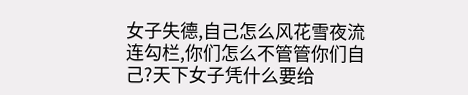女子失德,自己怎么风花雪夜流连勾栏,你们怎么不管管你们自己?天下女子凭什么要给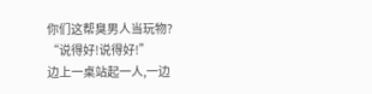你们这帮臭男人当玩物?
“说得好!说得好!”
边上一桌站起一人,一边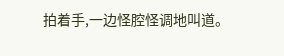拍着手,一边怪腔怪调地叫道。